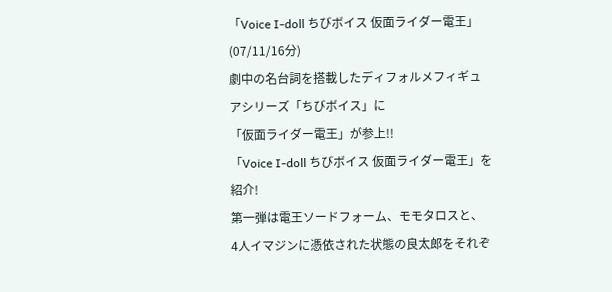「Voice I-doll ちびボイス 仮面ライダー電王」
(07/11/16分)
劇中の名台詞を搭載したディフォルメフィギュアシリーズ「ちびボイス」に
「仮面ライダー電王」が参上!!
「Voice I-doll ちびボイス 仮面ライダー電王」を紹介!
第一弾は電王ソードフォーム、モモタロスと、
4人イマジンに憑依された状態の良太郎をそれぞ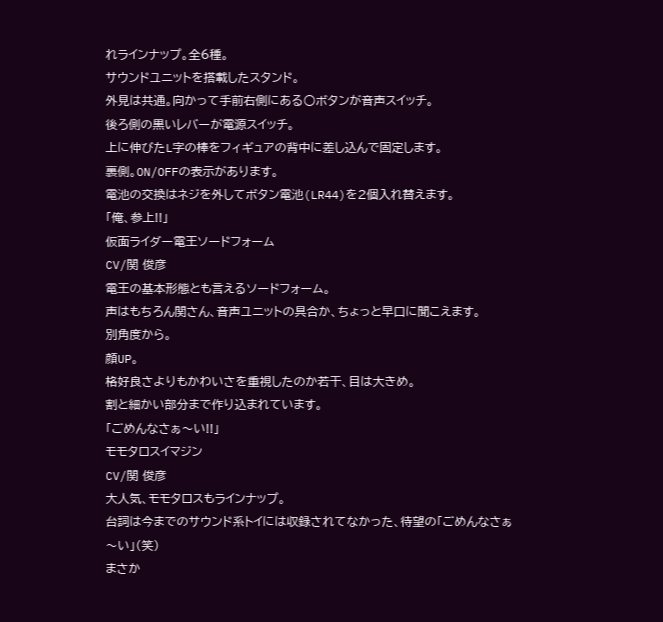れラインナップ。全6種。
サウンドユニットを搭載したスタンド。
外見は共通。向かって手前右側にある○ボタンが音声スイッチ。
後ろ側の黒いレバーが電源スイッチ。
上に伸びたL字の棒をフィギュアの背中に差し込んで固定します。
裏側。ON/OFFの表示があります。
電池の交換はネジを外してボタン電池(LR44)を2個入れ替えます。
「俺、参上!!」
仮面ライダー電王ソードフォーム
CV/関 俊彦
電王の基本形態とも言えるソードフォーム。
声はもちろん関さん、音声ユニットの具合か、ちょっと早口に聞こえます。
別角度から。
顔UP。
格好良さよりもかわいさを重視したのか若干、目は大きめ。
割と細かい部分まで作り込まれています。
「ごめんなさぁ〜い!!」
モモタロスイマジン
CV/関 俊彦
大人気、モモタロスもラインナップ。
台詞は今までのサウンド系トイには収録されてなかった、待望の「ごめんなさぁ〜い」(笑)
まさか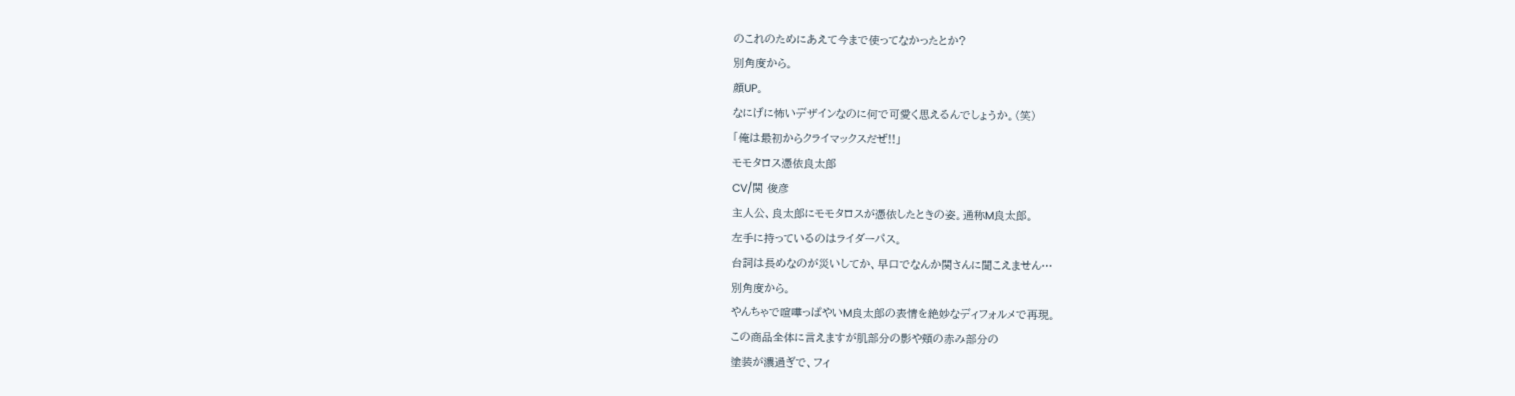のこれのためにあえて今まで使ってなかったとか?
別角度から。
顔UP。
なにげに怖いデザインなのに何で可愛く思えるんでしょうか。(笑)
「俺は最初からクライマックスだぜ!!」
モモタロス憑依良太郎
CV/関 俊彦
主人公、良太郎にモモタロスが憑依したときの姿。通称M良太郎。
左手に持っているのはライダーパス。
台詞は長めなのが災いしてか、早口でなんか関さんに聞こえません…
別角度から。
やんちゃで喧嘩っぱやいM良太郎の表情を絶妙なディフォルメで再現。
この商品全体に言えますが肌部分の影や頬の赤み部分の
塗装が濃過ぎで、フィ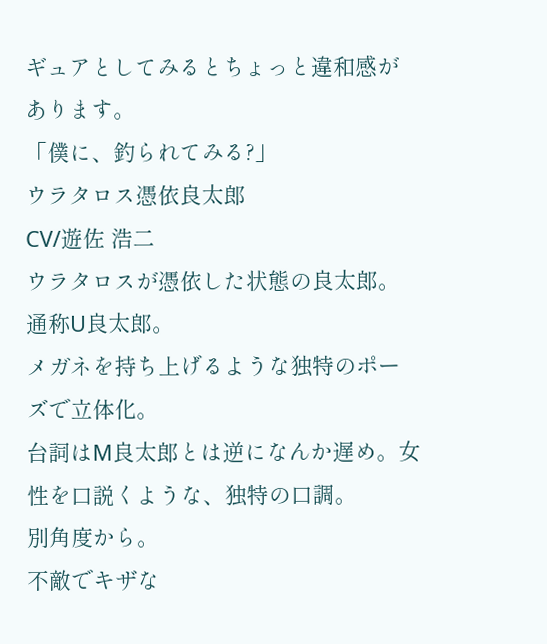ギュアとしてみるとちょっと違和感があります。
「僕に、釣られてみる?」
ウラタロス憑依良太郎
CV/遊佐 浩二
ウラタロスが憑依した状態の良太郎。通称U良太郎。
メガネを持ち上げるような独特のポーズで立体化。
台詞はM良太郎とは逆になんか遅め。女性を口説くような、独特の口調。
別角度から。
不敵でキザな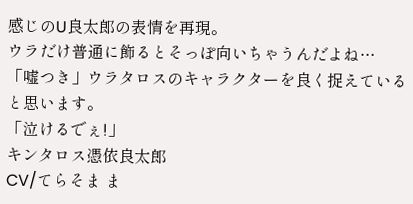感じのU良太郎の表情を再現。
ウラだけ普通に飾るとそっぽ向いちゃうんだよね…
「嘘つき」ウラタロスのキャラクターを良く捉えていると思います。
「泣けるでぇ!」
キンタロス憑依良太郎
CV/てらそま ま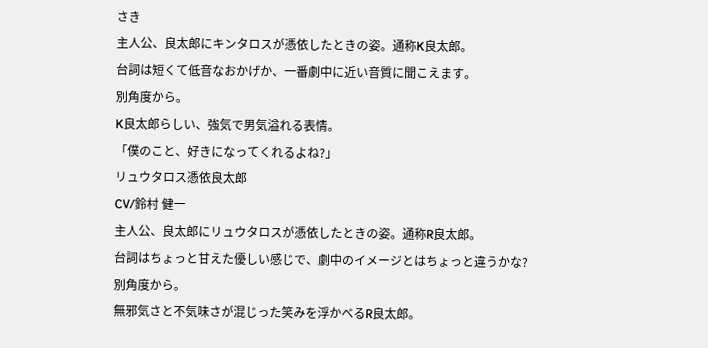さき
主人公、良太郎にキンタロスが憑依したときの姿。通称K良太郎。
台詞は短くて低音なおかげか、一番劇中に近い音質に聞こえます。
別角度から。
K良太郎らしい、強気で男気溢れる表情。
「僕のこと、好きになってくれるよね?」
リュウタロス憑依良太郎
CV/鈴村 健一
主人公、良太郎にリュウタロスが憑依したときの姿。通称R良太郎。
台詞はちょっと甘えた優しい感じで、劇中のイメージとはちょっと違うかな?
別角度から。
無邪気さと不気味さが混じった笑みを浮かべるR良太郎。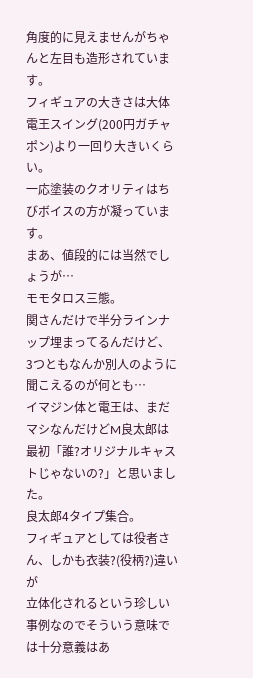角度的に見えませんがちゃんと左目も造形されています。
フィギュアの大きさは大体電王スイング(200円ガチャポン)より一回り大きいくらい。
一応塗装のクオリティはちびボイスの方が凝っています。
まあ、値段的には当然でしょうが…
モモタロス三態。
関さんだけで半分ラインナップ埋まってるんだけど、
3つともなんか別人のように聞こえるのが何とも…
イマジン体と電王は、まだマシなんだけどM良太郎は
最初「誰?オリジナルキャストじゃないの?」と思いました。
良太郎4タイプ集合。
フィギュアとしては役者さん、しかも衣装?(役柄?)違いが
立体化されるという珍しい事例なのでそういう意味では十分意義はあ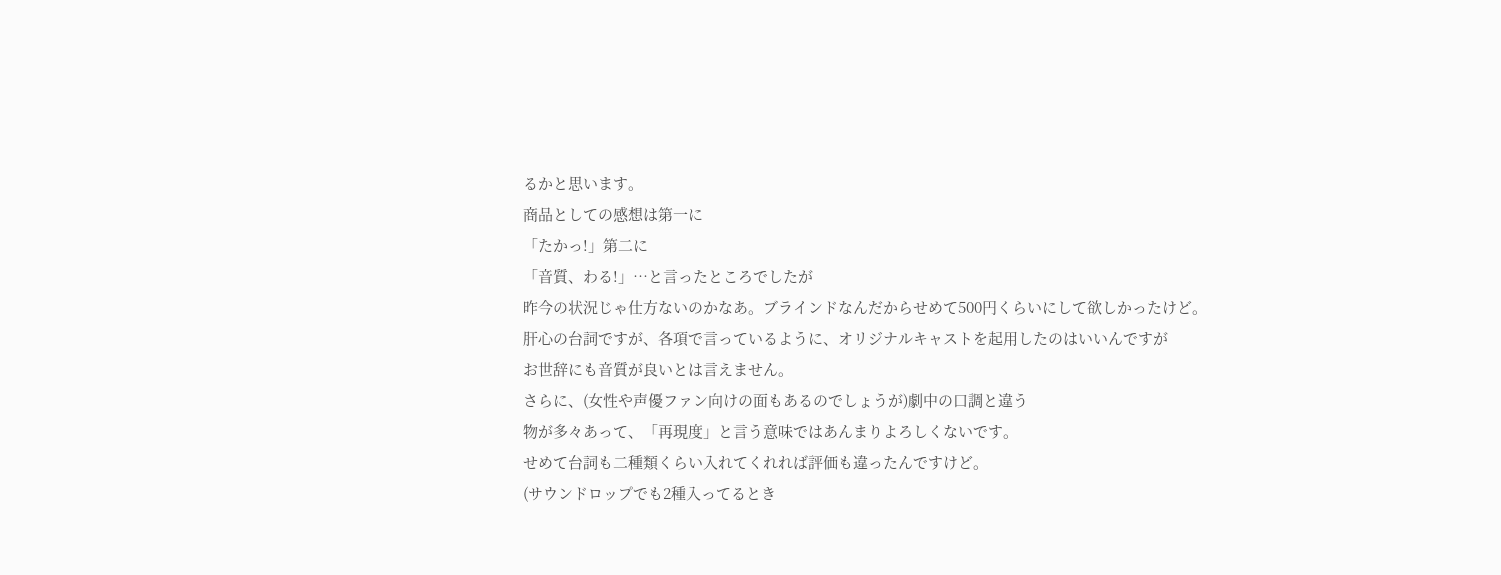るかと思います。
商品としての感想は第一に
「たかっ!」第二に
「音質、わる!」…と言ったところでしたが
昨今の状況じゃ仕方ないのかなあ。ブラインドなんだからせめて500円くらいにして欲しかったけど。
肝心の台詞ですが、各項で言っているように、オリジナルキャストを起用したのはいいんですが
お世辞にも音質が良いとは言えません。
さらに、(女性や声優ファン向けの面もあるのでしょうが)劇中の口調と違う
物が多々あって、「再現度」と言う意味ではあんまりよろしくないです。
せめて台詞も二種類くらい入れてくれれば評価も違ったんですけど。
(サウンドロップでも2種入ってるとき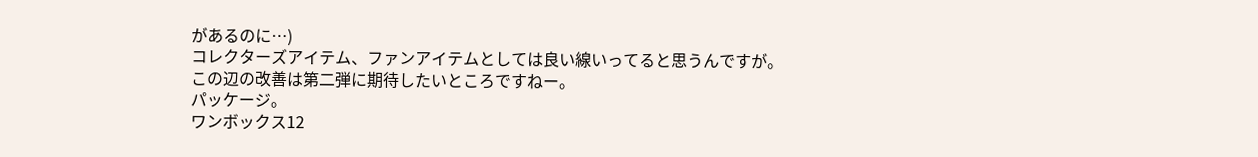があるのに…)
コレクターズアイテム、ファンアイテムとしては良い線いってると思うんですが。
この辺の改善は第二弾に期待したいところですねー。
パッケージ。
ワンボックス12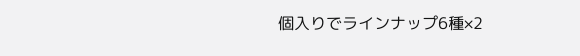個入りでラインナップ6種×2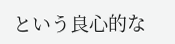という良心的な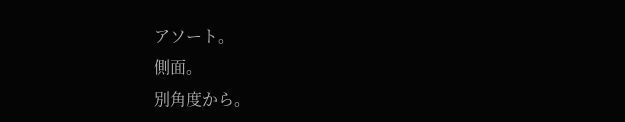アソート。
側面。
別角度から。